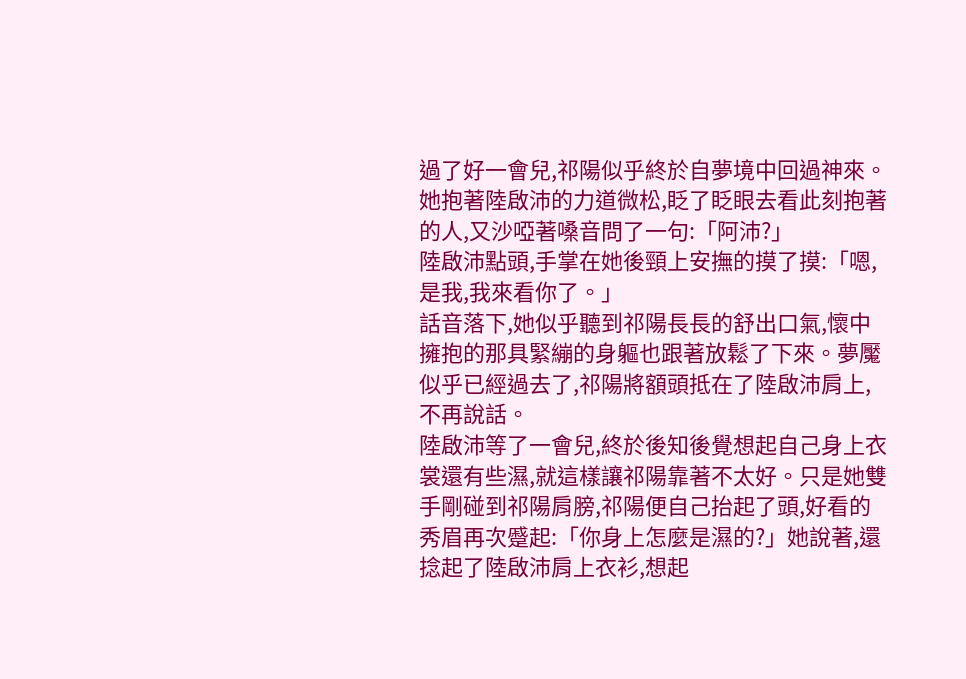過了好一會兒,祁陽似乎終於自夢境中回過神來。她抱著陸啟沛的力道微松,眨了眨眼去看此刻抱著的人,又沙啞著嗓音問了一句:「阿沛?」
陸啟沛點頭,手掌在她後頸上安撫的摸了摸:「嗯,是我,我來看你了。」
話音落下,她似乎聽到祁陽長長的舒出口氣,懷中擁抱的那具緊繃的身軀也跟著放鬆了下來。夢魘似乎已經過去了,祁陽將額頭抵在了陸啟沛肩上,不再說話。
陸啟沛等了一會兒,終於後知後覺想起自己身上衣裳還有些濕,就這樣讓祁陽靠著不太好。只是她雙手剛碰到祁陽肩膀,祁陽便自己抬起了頭,好看的秀眉再次蹙起:「你身上怎麼是濕的?」她說著,還捻起了陸啟沛肩上衣衫,想起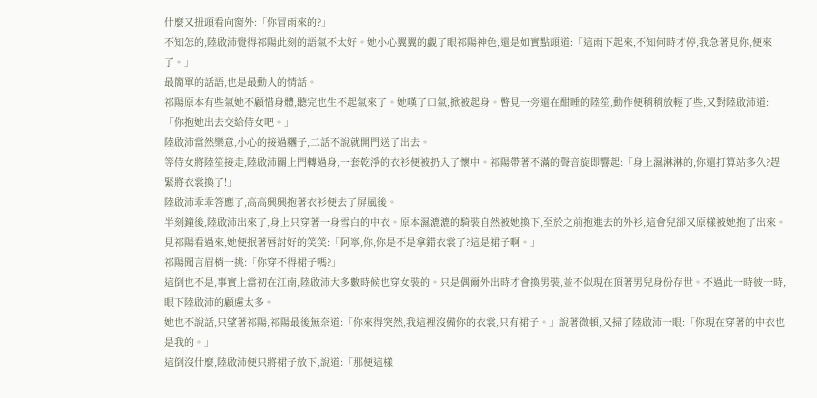什麼又扭頭看向窗外:「你冒雨來的?」
不知怎的,陸啟沛覺得祁陽此刻的語氣不太好。她小心翼翼的覷了眼祁陽神色,還是如實點頭道:「這雨下起來,不知何時才停,我急著見你,便來了。」
最簡單的話語,也是最動人的情話。
祁陽原本有些氣她不顧惜身體,聽完也生不起氣來了。她嘆了口氣,掀被起身。瞥見一旁還在酣睡的陸笙,動作便稍稍放輕了些,又對陸啟沛道:「你抱她出去交給侍女吧。」
陸啟沛當然樂意,小心的接過糰子,二話不說就開門送了出去。
等侍女將陸笙接走,陸啟沛關上門轉過身,一套乾淨的衣衫便被扔入了懷中。祁陽帶著不滿的聲音旋即響起:「身上濕淋淋的,你還打算站多久?趕緊將衣裳換了!」
陸啟沛乖乖答應了,高高興興抱著衣衫便去了屏風後。
半刻鐘後,陸啟沛出來了,身上只穿著一身雪白的中衣。原本濕漉漉的騎裝自然被她換下,至於之前抱進去的外衫,這會兒卻又原樣被她抱了出來。
見祁陽看過來,她便抿著唇討好的笑笑:「阿寧,你,你是不是拿錯衣裳了?這是裙子啊。」
祁陽聞言眉梢一挑:「你穿不得裙子嗎?」
這倒也不是,事實上當初在江南,陸啟沛大多數時候也穿女裝的。只是偶爾外出時才會換男裝,並不似現在頂著男兒身份存世。不過此一時彼一時,眼下陸啟沛的顧慮太多。
她也不說話,只望著祁陽,祁陽最後無奈道:「你來得突然,我這裡沒備你的衣裳,只有裙子。」說著微頓,又掃了陸啟沛一眼:「你現在穿著的中衣也是我的。」
這倒沒什麼,陸啟沛便只將裙子放下,說道:「那便這樣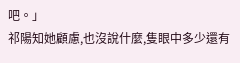吧。」
祁陽知她顧慮,也沒說什麼,隻眼中多少還有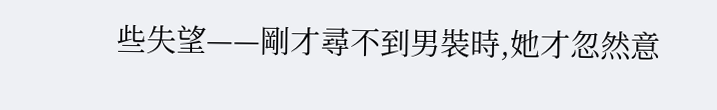些失望——剛才尋不到男裝時,她才忽然意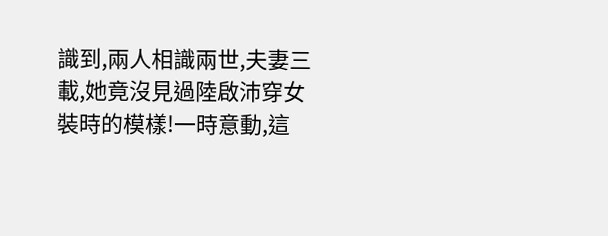識到,兩人相識兩世,夫妻三載,她竟沒見過陸啟沛穿女裝時的模樣!一時意動,這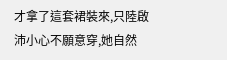才拿了這套裙裝來,只陸啟沛小心不願意穿,她自然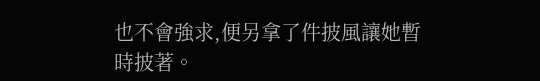也不會強求,便另拿了件披風讓她暫時披著。